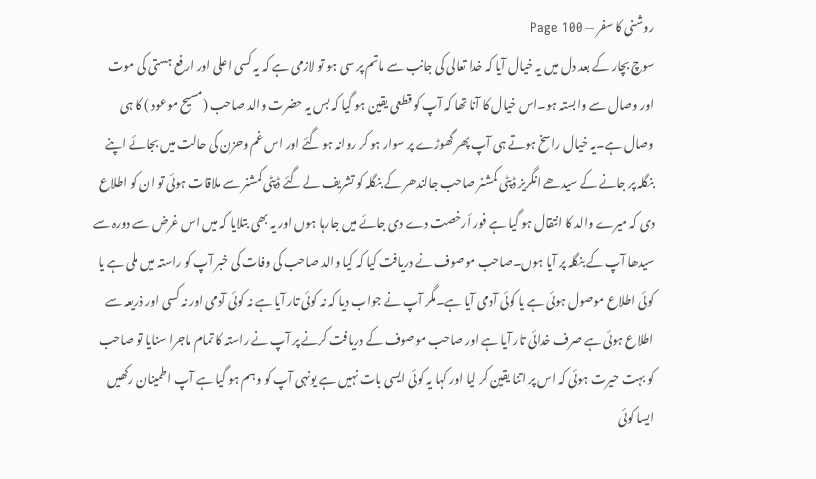روشنی کا سفر — Page 100
سوچ بچار کے بعد دل میں یہ خیال آیا کہ خدا تعالی کی جانب سے ماتم پر سی ہو تو لازمی ہے کہ یہ کسی اعلی اور ارفع ہستی کی موت اور وصال سے وابستہ ہو۔اس خیال کا آنا تھا کہ آپ کو قطعی یقین ہو گیا کہ بس یہ حضرت والد صاحب (مسیح موعود ) کا ہی وصال ہے۔یہ خیال راسخ ہوتے ہی آپ پھر گھوڑے پر سوار ہو کر روانہ ہو گئے اور اس غم وحزن کی حالت میں بجائے اپنے بنگلہ پر جانے کے سیدھے انگریز ڈپٹی کمشنر صاحب جالندھر کے بنگلہ کو تشریف لے گئے ڈپٹی کمشنر سے ملاقات ہوئی تو ان کو اطلاع دی کہ میرے والد کا انتقال ہو گیا ہے فور أرخصت دے دی جائے میں جارہا ہوں اور یہ بھی بتلایا کہ میں اس غرض سے دورہ سے سیدھا آپ کے بنگلہ پر آیا ہوں۔صاحب موصوف نے دریافت کیا کہ کیا والد صاحب کی وفات کی خبر آپ کو راستہ میں ملی ہے یا کوئی اطلاع موصول ہوئی ہے یا کوئی آدمی آیا ہے۔مگر آپ نے جواب دیا کہ نہ کوئی تار آیا ہے نہ کوئی آدمی اور نہ کسی اور ذریعہ سے اطلاع ہوئی ہے صرف خدائی تار آیا ہے اور صاحب موصوف کے دریافت کرنے پر آپ نے راستہ کا تمام ماجرا سنایا تو صاحب کو بہت حیرت ہوئی کہ اس پر اتنا یقین کر لیا اور کہا یہ کوئی ایسی بات نہیں ہے یونہی آپ کو وہم ہو گیا ہے آپ اطمینان رکھیں ایسا کوئی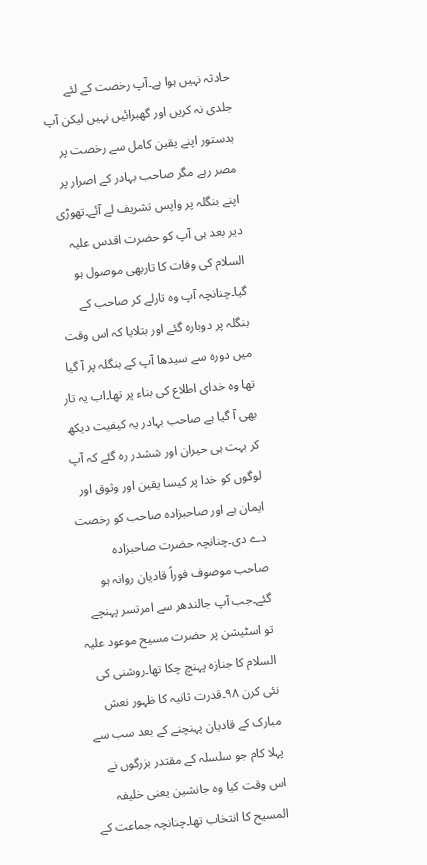حادثہ نہیں ہوا ہے۔آپ رخصت کے لئے جلدی نہ کریں اور گھبرائیں نہیں لیکن آپ بدستور اپنے یقین کامل سے رخصت پر مصر رہے مگر صاحب بہادر کے اصرار پر اپنے بنگلہ پر واپس تشریف لے آئے۔تھوڑی دیر بعد ہی آپ کو حضرت اقدس علیہ السلام کی وفات کا تاربھی موصول ہو گیا۔چنانچہ آپ وہ تارلے کر صاحب کے بنگلہ پر دوبارہ گئے اور بتلایا کہ اس وقت میں دورہ سے سیدھا آپ کے بنگلہ پر آ گیا تھا وہ خدای اطلاع کی بناء پر تھا۔اب یہ تار بھی آ گیا ہے صاحب بہادر یہ کیفیت دیکھ کر بہت ہی حیران اور ششدر رہ گئے کہ آپ لوگوں کو خدا پر کیسا یقین اور وثوق اور ایمان ہے اور صاحبزادہ صاحب کو رخصت دے دی۔چنانچہ حضرت صاحبزادہ صاحب موصوف فوراً قادیان روانہ ہو گئے۔جب آپ جالندھر سے امرتسر پہنچے تو اسٹیشن پر حضرت مسیح موعود علیہ السلام کا جنازہ پہنچ چکا تھا۔روشنی کی نئی کرن ۹۸۔قدرت ثانیہ کا ظہور نعش مبارک کے قادیان پہنچنے کے بعد سب سے پہلا کام جو سلسلہ کے مقتدر بزرگوں نے اس وقت کیا وہ جانشین یعنی خلیفہ المسيح کا انتخاب تھا۔چنانچہ جماعت کے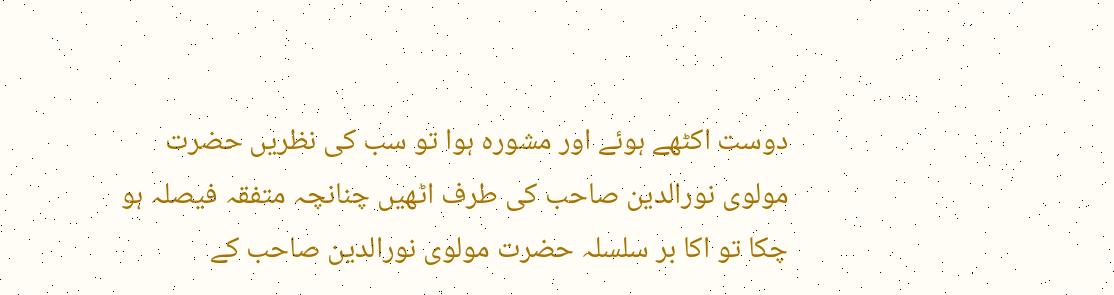دوست اکٹھے ہوئے اور مشورہ ہوا تو سب کی نظریں حضرت مولوی نورالدین صاحب کی طرف اٹھیں چنانچہ متفقہ فیصلہ ہو چکا تو اکا بر سلسلہ حضرت مولوی نورالدین صاحب کے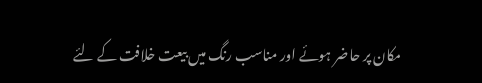مکان پر حاضر ہوئے اور مناسب رنگ میں بیعت خلافت کے لئے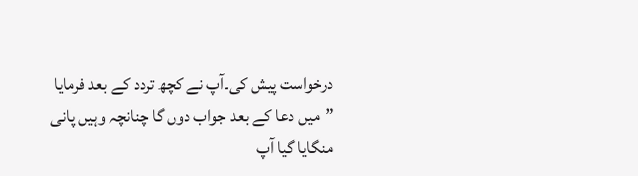درخواست پیش کی۔آپ نے کچھ تردد کے بعد فرمایا ”میں دعا کے بعد جواب دوں گا چنانچہ وہیں پانی منگایا گیا آپ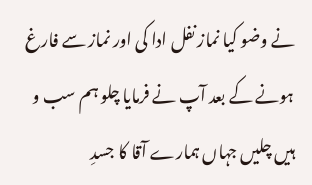نے وضو کیا نماز نفل ادا کی اور نماز سے فارغ ہونے کے بعد آپ نے فرمایا چلو ہم سب و ہیں چلیں جہاں ہمارے آقا کا جسدِ